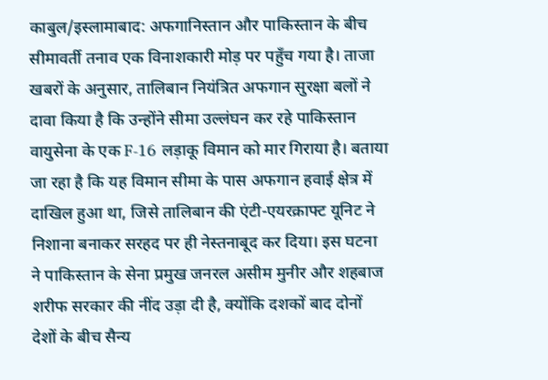काबुल/इस्लामाबाद: अफगानिस्तान और पाकिस्तान के बीच सीमावर्ती तनाव एक विनाशकारी मोड़ पर पहुँच गया है। ताजा खबरों के अनुसार, तालिबान नियंत्रित अफगान सुरक्षा बलों ने दावा किया है कि उन्होंने सीमा उल्लंघन कर रहे पाकिस्तान वायुसेना के एक F-16 लड़ाकू विमान को मार गिराया है। बताया जा रहा है कि यह विमान सीमा के पास अफगान हवाई क्षेत्र में दाखिल हुआ था, जिसे तालिबान की एंटी-एयरक्राफ्ट यूनिट ने निशाना बनाकर सरहद पर ही नेस्तनाबूद कर दिया। इस घटना ने पाकिस्तान के सेना प्रमुख जनरल असीम मुनीर और शहबाज शरीफ सरकार की नींद उड़ा दी है, क्योंकि दशकों बाद दोनों देशों के बीच सैन्य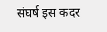संघर्ष इस कदर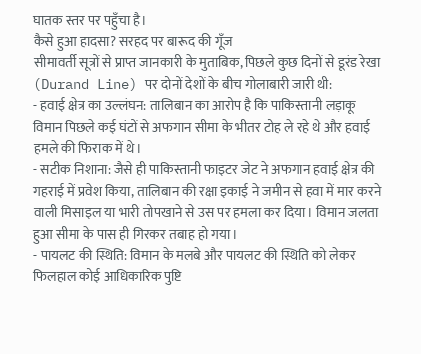घातक स्तर पर पहुँचा है।
कैसे हुआ हादसा? सरहद पर बारूद की गूँज
सीमावर्ती सूत्रों से प्राप्त जानकारी के मुताबिक, पिछले कुछ दिनों से डूरंड रेखा (Durand Line) पर दोनों देशों के बीच गोलाबारी जारी थी:
- हवाई क्षेत्र का उल्लंघन: तालिबान का आरोप है कि पाकिस्तानी लड़ाकू विमान पिछले कई घंटों से अफगान सीमा के भीतर टोह ले रहे थे और हवाई हमले की फिराक में थे।
- सटीक निशाना: जैसे ही पाकिस्तानी फाइटर जेट ने अफगान हवाई क्षेत्र की गहराई में प्रवेश किया, तालिबान की रक्षा इकाई ने जमीन से हवा में मार करने वाली मिसाइल या भारी तोपखाने से उस पर हमला कर दिया। विमान जलता हुआ सीमा के पास ही गिरकर तबाह हो गया।
- पायलट की स्थिति: विमान के मलबे और पायलट की स्थिति को लेकर फिलहाल कोई आधिकारिक पुष्टि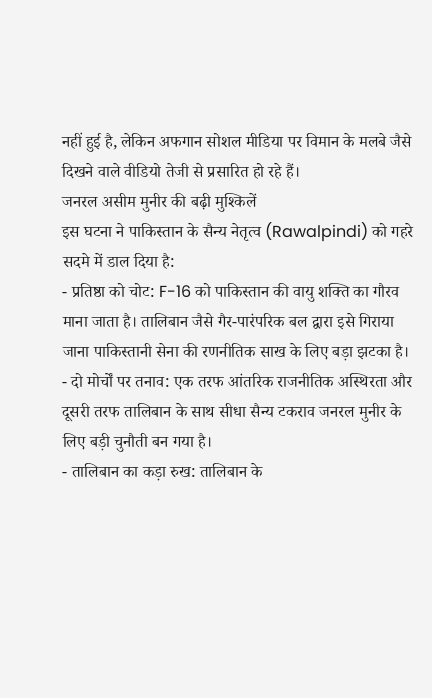नहीं हुई है, लेकिन अफगान सोशल मीडिया पर विमान के मलबे जैसे दिखने वाले वीडियो तेजी से प्रसारित हो रहे हैं।
जनरल असीम मुनीर की बढ़ी मुश्किलें
इस घटना ने पाकिस्तान के सैन्य नेतृत्व (Rawalpindi) को गहरे सदमे में डाल दिया है:
- प्रतिष्ठा को चोट: F-16 को पाकिस्तान की वायु शक्ति का गौरव माना जाता है। तालिबान जैसे गैर-पारंपरिक बल द्वारा इसे गिराया जाना पाकिस्तानी सेना की रणनीतिक साख के लिए बड़ा झटका है।
- दो मोर्चों पर तनाव: एक तरफ आंतरिक राजनीतिक अस्थिरता और दूसरी तरफ तालिबान के साथ सीधा सैन्य टकराव जनरल मुनीर के लिए बड़ी चुनौती बन गया है।
- तालिबान का कड़ा रुख: तालिबान के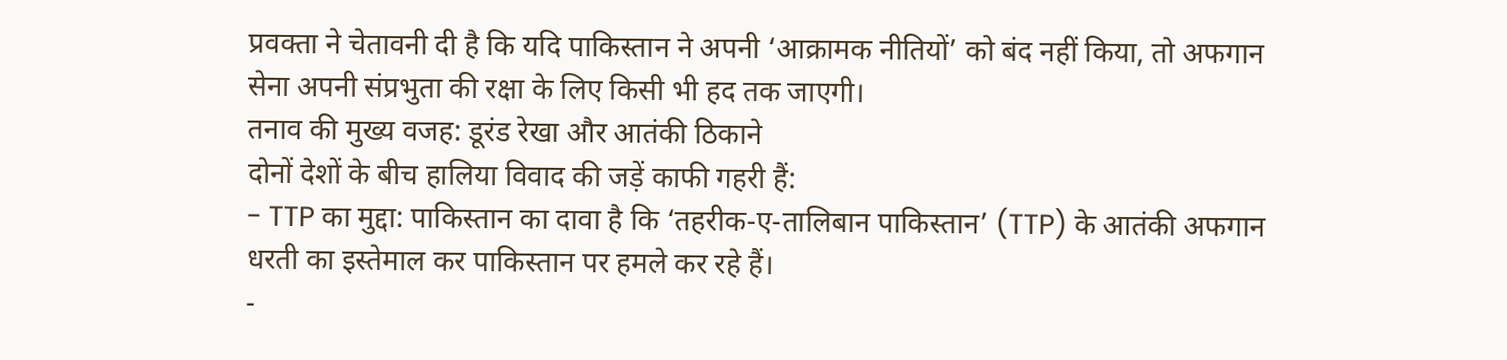प्रवक्ता ने चेतावनी दी है कि यदि पाकिस्तान ने अपनी ‘आक्रामक नीतियों’ को बंद नहीं किया, तो अफगान सेना अपनी संप्रभुता की रक्षा के लिए किसी भी हद तक जाएगी।
तनाव की मुख्य वजह: डूरंड रेखा और आतंकी ठिकाने
दोनों देशों के बीच हालिया विवाद की जड़ें काफी गहरी हैं:
- TTP का मुद्दा: पाकिस्तान का दावा है कि ‘तहरीक-ए-तालिबान पाकिस्तान’ (TTP) के आतंकी अफगान धरती का इस्तेमाल कर पाकिस्तान पर हमले कर रहे हैं।
-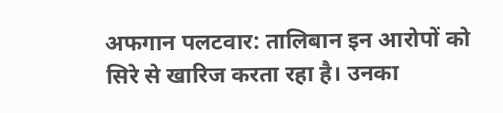अफगान पलटवार: तालिबान इन आरोपों को सिरे से खारिज करता रहा है। उनका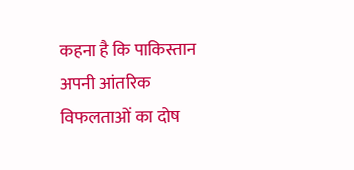कहना है कि पाकिस्तान अपनी आंतरिक विफलताओं का दोष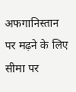अफगानिस्तान पर मढ़ने के लिए सीमा पर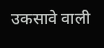उकसावे वाली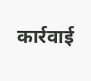कार्रवाई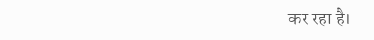कर रहा है।